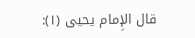قال الإِمام يحيى (١):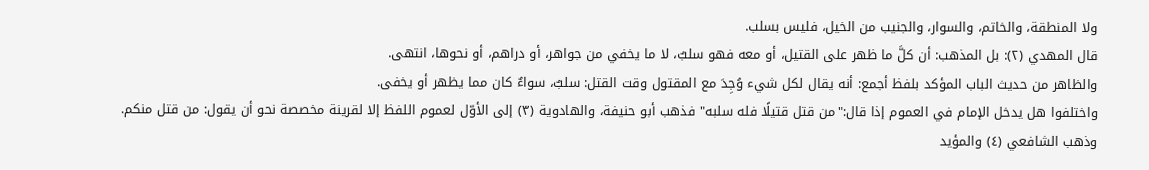ولا المنطقة، والخاتم، والسوار، والجنيب من الخيل، فليس بسلب.
قال المهدي (٢): بل المذهب: أن كلَّ ما ظهر على القتيل، أو معه فهو سلبٌ، لا ما يخفي من جواهر، أو دراهم، أو نحوها، انتهى.
والظاهر من حديث الباب المؤكد بلفظ أجمع: أنه يقال لكل شيء وُجِدَ مع المقتول وقت القتل: سلبٌ، سواءٌ كان مما يظهر أو يخفى.
واختلفوا هل يدخل الإمام في العموم إذا قال:"من قتل قتيلًا فله سلبه" فذهب أبو حنيفة، والهادوية (٣) إلى الأوّل لعموم اللفظ إلا لقرينة مخصصة نحو أن يقول: من قتل منكم.
وذهب الشافعي (٤) والمؤيد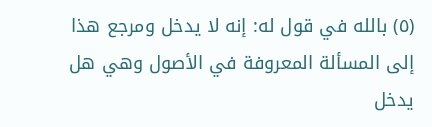(٥) بالله في قول له: إنه لا يدخل ومرجع هذا إلى المسألة المعروفة في الأصول وهي هل يدخل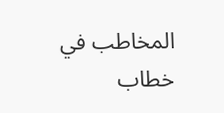المخاطب في خطاب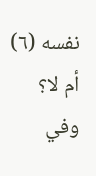نفسه (٦) أم لا؟ وفي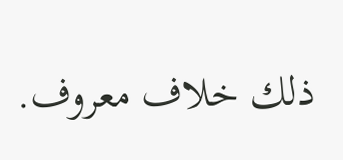ذلك خلاف معروف.